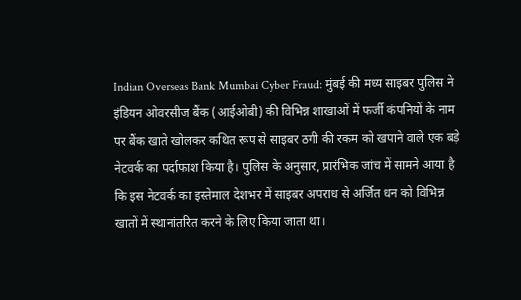Indian Overseas Bank Mumbai Cyber Fraud: मुंबई की मध्य साइबर पुलिस ने इंडियन ओवरसीज बैंक (आईओबी) की विभिन्न शाखाओं में फर्जी कंपनियों के नाम पर बैंक खाते खोलकर कथित रूप से साइबर ठगी की रकम को खपाने वाले एक बड़े नेटवर्क का पर्दाफाश किया है। पुलिस के अनुसार, प्रारंभिक जांच में सामने आया है कि इस नेटवर्क का इस्तेमाल देशभर में साइबर अपराध से अर्जित धन को विभिन्न खातों में स्थानांतरित करने के लिए किया जाता था।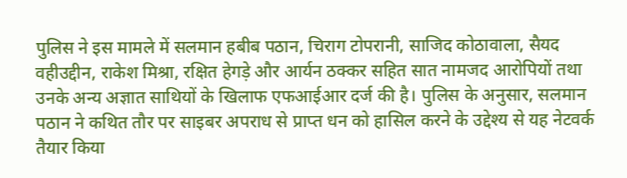पुलिस ने इस मामले में सलमान हबीब पठान, चिराग टोपरानी, साजिद कोठावाला, सैयद वहीउद्दीन, राकेश मिश्रा, रक्षित हेगड़े और आर्यन ठक्कर सहित सात नामजद आरोपियों तथा उनके अन्य अज्ञात साथियों के खिलाफ एफआईआर दर्ज की है। पुलिस के अनुसार, सलमान पठान ने कथित तौर पर साइबर अपराध से प्राप्त धन को हासिल करने के उद्देश्य से यह नेटवर्क तैयार किया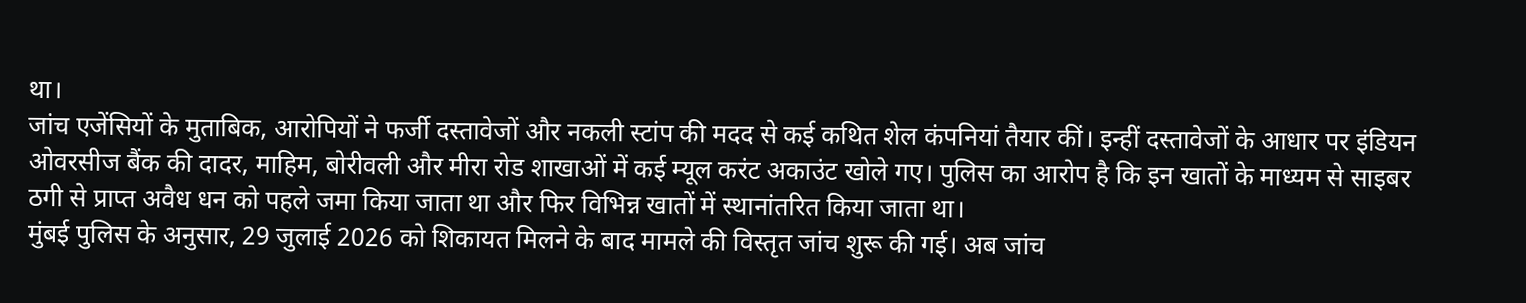था।
जांच एजेंसियों के मुताबिक, आरोपियों ने फर्जी दस्तावेजों और नकली स्टांप की मदद से कई कथित शेल कंपनियां तैयार कीं। इन्हीं दस्तावेजों के आधार पर इंडियन ओवरसीज बैंक की दादर, माहिम, बोरीवली और मीरा रोड शाखाओं में कई म्यूल करंट अकाउंट खोले गए। पुलिस का आरोप है कि इन खातों के माध्यम से साइबर ठगी से प्राप्त अवैध धन को पहले जमा किया जाता था और फिर विभिन्न खातों में स्थानांतरित किया जाता था।
मुंबई पुलिस के अनुसार, 29 जुलाई 2026 को शिकायत मिलने के बाद मामले की विस्तृत जांच शुरू की गई। अब जांच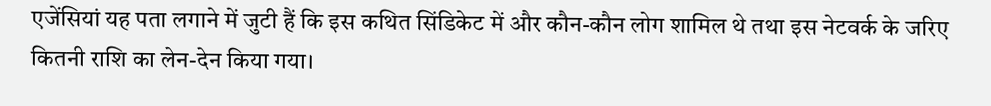एजेंसियां यह पता लगाने में जुटी हैं कि इस कथित सिंडिकेट में और कौन-कौन लोग शामिल थे तथा इस नेटवर्क के जरिए कितनी राशि का लेन-देन किया गया।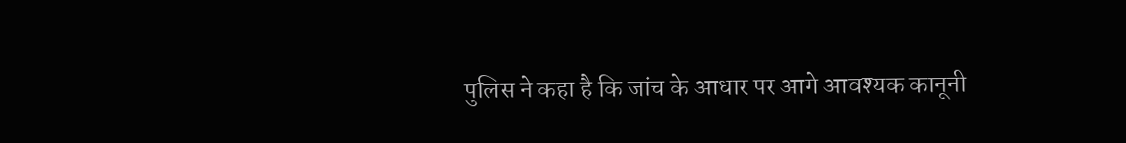पुलिस ने कहा है कि जांच के आधार पर आगे आवश्यक कानूनी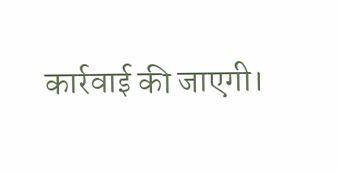कार्रवाई की जाएगी।